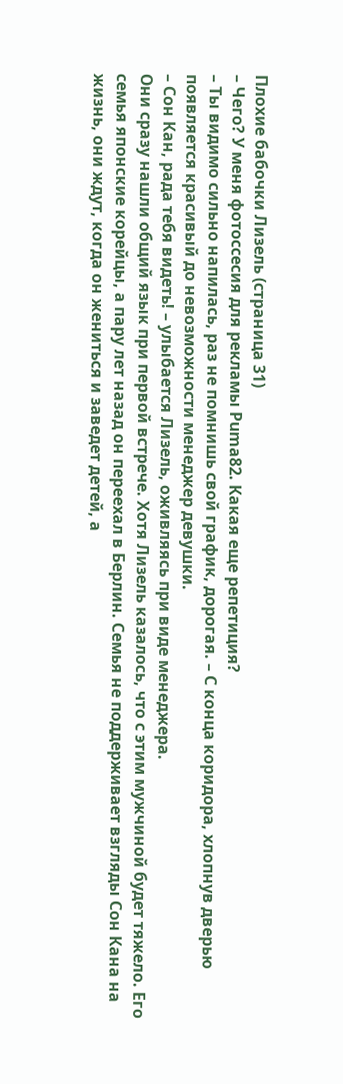Плохие бабочки Лизель (страница 31)
– Чего? У меня фотоссесия для рекламы Puma82. Какая еще репетиция?
– Ты видимо сильно напилась, раз не помнишь свой график, дорогая. – С конца коридора, хлопнув дверью появляется красивый до невозможности менеджер девушки.
– Сон Кан, рада тебя видеть! – улыбается Лизель, оживляясь при виде менеджера.
Они сразу нашли общий язык при первой встрече. Хотя Лизель казалось, что с этим мужчиной будет тяжело. Его семья японские корейцы, а пару лет назад он переехал в Берлин. Семья не поддерживает взгляды Сон Кана на жизнь, они ждут, когда он жениться и заведет детей, а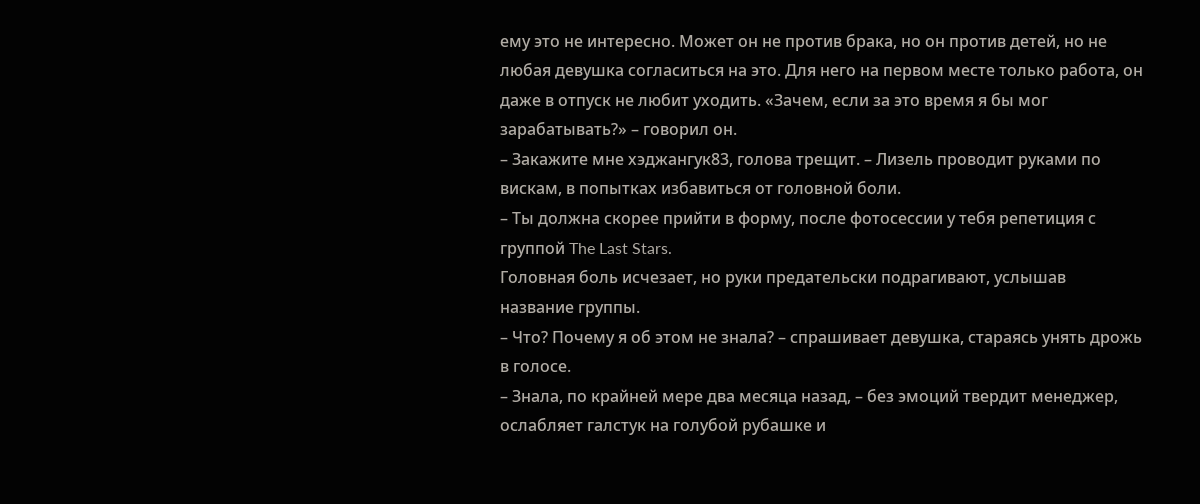ему это не интересно. Может он не против брака, но он против детей, но не любая девушка согласиться на это. Для него на первом месте только работа, он даже в отпуск не любит уходить. «Зачем, если за это время я бы мог зарабатывать?» – говорил он.
– Закажите мне хэджангук83, голова трещит. – Лизель проводит руками по вискам, в попытках избавиться от головной боли.
– Ты должна скорее прийти в форму, после фотосессии у тебя репетиция с группой The Last Stars.
Головная боль исчезает, но руки предательски подрагивают, услышав название группы.
– Что? Почему я об этом не знала? – спрашивает девушка, стараясь унять дрожь в голосе.
– Знала, по крайней мере два месяца назад, – без эмоций твердит менеджер, ослабляет галстук на голубой рубашке и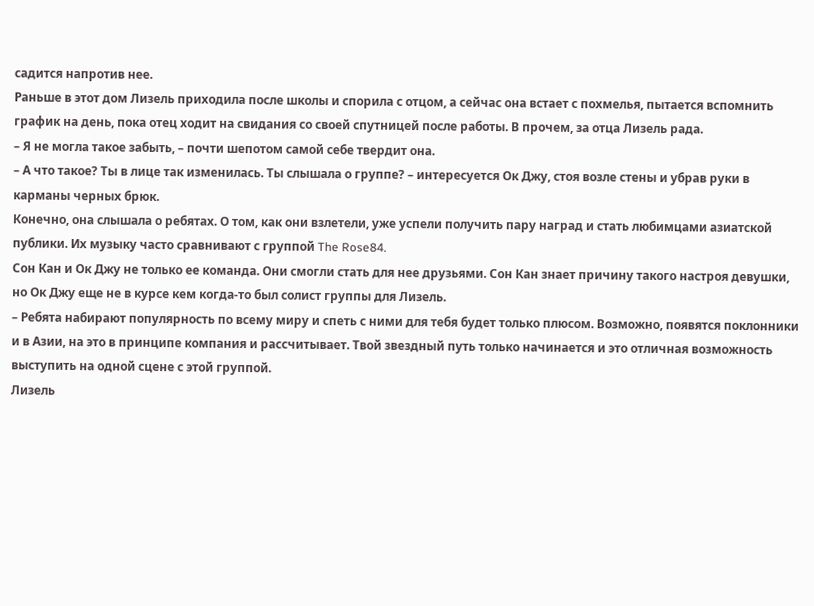садится напротив нее.
Раньше в этот дом Лизель приходила после школы и спорила с отцом, а сейчас она встает с похмелья, пытается вспомнить график на день, пока отец ходит на свидания со своей спутницей после работы. В прочем, за отца Лизель рада.
– Я не могла такое забыть, – почти шепотом самой себе твердит она.
– А что такое? Ты в лице так изменилась. Ты слышала о группе? – интересуется Ок Джу, стоя возле стены и убрав руки в карманы черных брюк.
Конечно, она слышала о ребятах. О том, как они взлетели, уже успели получить пару наград и стать любимцами азиатской публики. Их музыку часто сравнивают с группой The Rose84.
Сон Кан и Ок Джу не только ее команда. Они смогли стать для нее друзьями. Сон Кан знает причину такого настроя девушки, но Ок Джу еще не в курсе кем когда-то был солист группы для Лизель.
– Ребята набирают популярность по всему миру и спеть с ними для тебя будет только плюсом. Возможно, появятся поклонники и в Азии, на это в принципе компания и рассчитывает. Твой звездный путь только начинается и это отличная возможность выступить на одной сцене с этой группой.
Лизель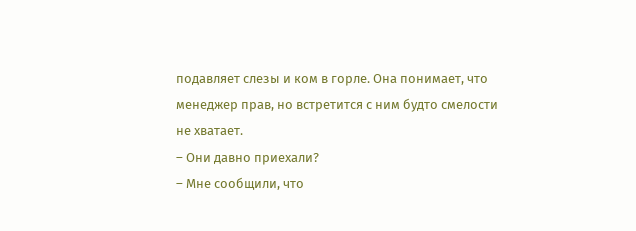подавляет слезы и ком в горле. Она понимает, что менеджер прав, но встретится с ним будто смелости не хватает.
– Они давно приехали?
– Мне сообщили, что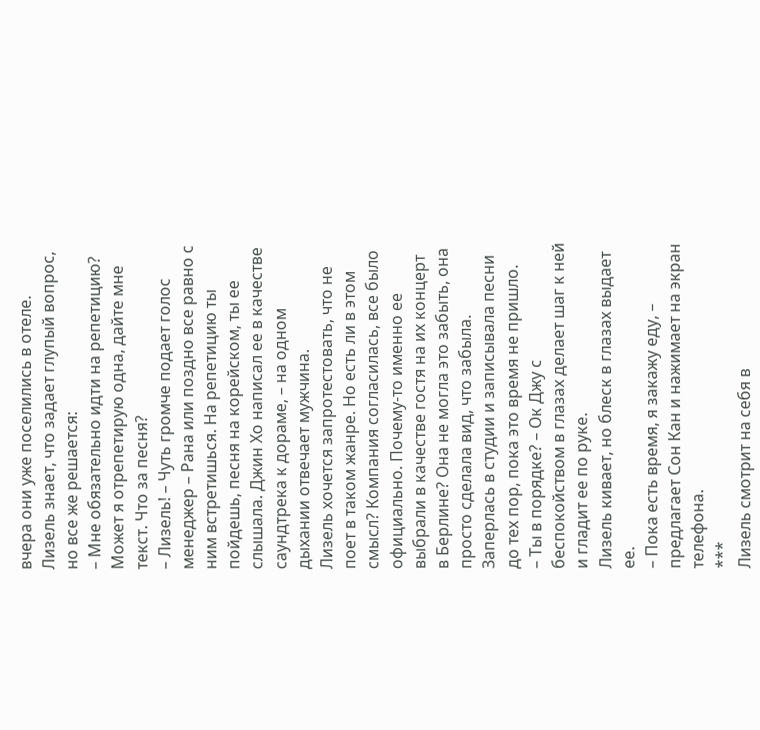вчера они уже поселились в отеле.
Лизель знает, что задает глупый вопрос, но все же решается:
– Мне обязательно идти на репетицию? Может я отрепетирую одна, дайте мне текст. Что за песня?
– Лизель! – Чуть громче подает голос менеджер – Рана или поздно все равно с ним встретишься. На репетицию ты пойдешь, песня на корейском, ты ее слышала. Джин Хо написал ее в качестве саундтрека к дораме, – на одном дыхании отвечает мужчина.
Лизель хочется запротестовать, что не поет в таком жанре. Но есть ли в этом смысл? Компания согласилась, все было официально. Почему-то именно ее выбрали в качестве гостя на их концерт в Берлине? Она не могла это забыть, она просто сделала вид, что забыла. Заперлась в студии и записывала песни до тех пор, пока это время не пришло.
– Ты в порядке? – Ок Джу с беспокойством в глазах делает шаг к ней и гладит ее по руке.
Лизель кивает, но блеск в глазах выдает ее.
– Пока есть время, я закажу еду, – предлагает Сон Кан и нажимает на экран телефона.
***
Лизель смотрит на себя в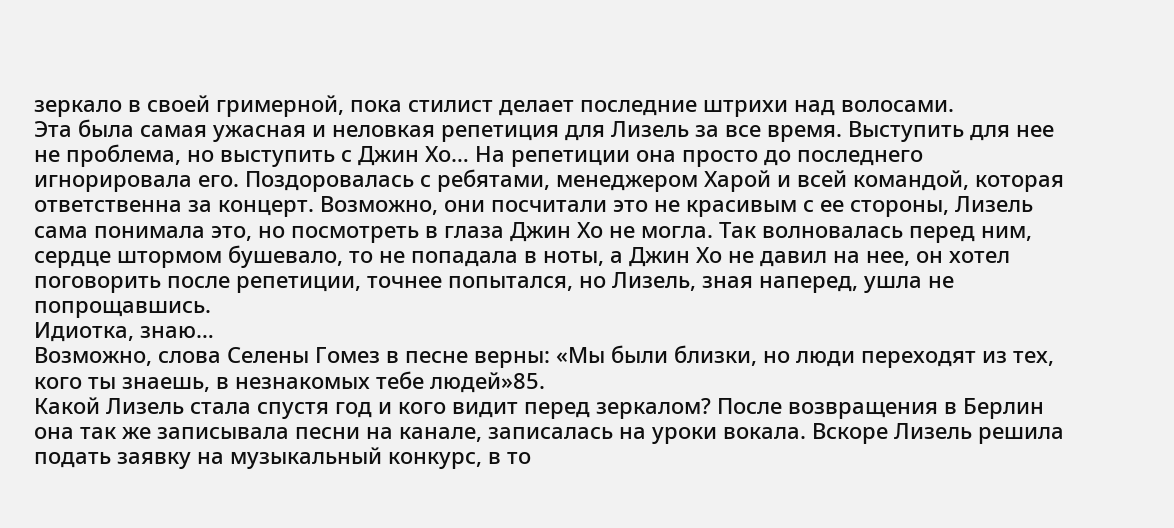зеркало в своей гримерной, пока стилист делает последние штрихи над волосами.
Эта была самая ужасная и неловкая репетиция для Лизель за все время. Выступить для нее не проблема, но выступить с Джин Хо… На репетиции она просто до последнего игнорировала его. Поздоровалась с ребятами, менеджером Харой и всей командой, которая ответственна за концерт. Возможно, они посчитали это не красивым с ее стороны, Лизель сама понимала это, но посмотреть в глаза Джин Хо не могла. Так волновалась перед ним, сердце штормом бушевало, то не попадала в ноты, а Джин Хо не давил на нее, он хотел поговорить после репетиции, точнее попытался, но Лизель, зная наперед, ушла не попрощавшись.
Идиотка, знаю…
Возможно, слова Селены Гомез в песне верны: «Мы были близки, но люди переходят из тех, кого ты знаешь, в незнакомых тебе людей»85.
Какой Лизель стала спустя год и кого видит перед зеркалом? После возвращения в Берлин она так же записывала песни на канале, записалась на уроки вокала. Вскоре Лизель решила подать заявку на музыкальный конкурс, в то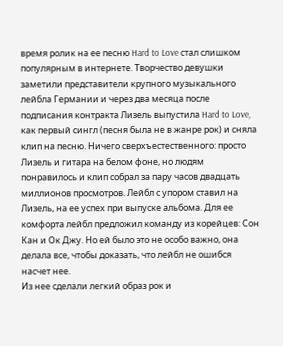время ролик на ее песню Hard to Love стал слишком популярным в интернете. Творчество девушки заметили представители крупного музыкального лейбла Германии и через два месяца после подписания контракта Лизель выпустила Hard to Love, как первый сингл (песня была не в жанре рок) и сняла клип на песню. Ничего сверхъестественного: просто Лизель и гитара на белом фоне, но людям понравилось и клип собрал за пару часов двадцать миллионов просмотров. Лейбл с упором ставил на Лизель, на ее успех при выпуске альбома. Для ее комфорта лейбл предложил команду из корейцев: Сон Кан и Ок Джу. Но ей было это не особо важно, она делала все, чтобы доказать, что лейбл не ошибся насчет нее.
Из нее сделали легкий образ рок и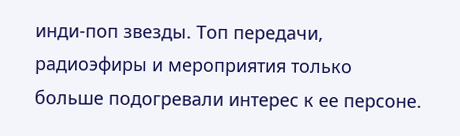инди-поп звезды. Топ передачи, радиоэфиры и мероприятия только больше подогревали интерес к ее персоне.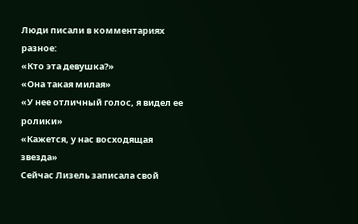Люди писали в комментариях разное:
«Кто эта девушка?»
«Она такая милая»
«У нее отличный голос, я видел ее ролики»
«Кажется, у нас восходящая звезда»
Сейчас Лизель записала свой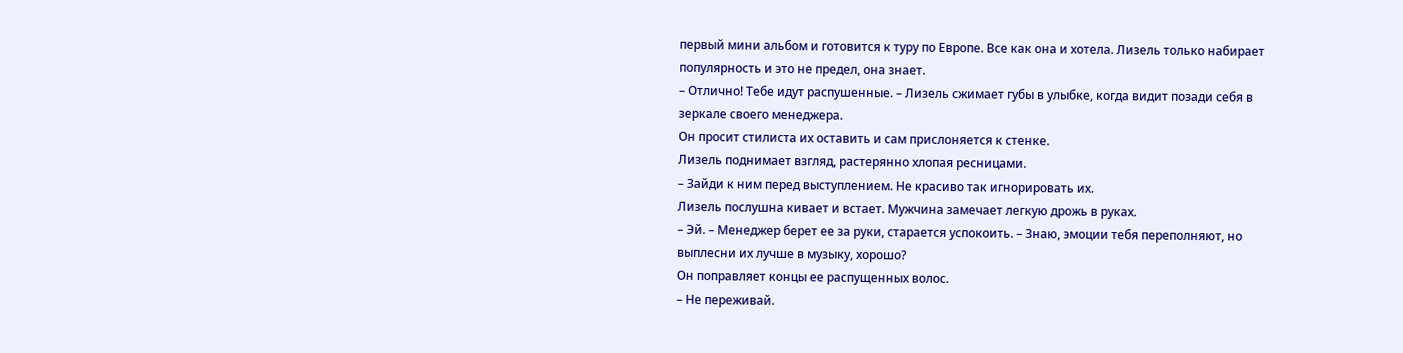первый мини альбом и готовится к туру по Европе. Все как она и хотела. Лизель только набирает популярность и это не предел, она знает.
– Отлично! Тебе идут распушенные. – Лизель сжимает губы в улыбке, когда видит позади себя в зеркале своего менеджера.
Он просит стилиста их оставить и сам прислоняется к стенке.
Лизель поднимает взгляд, растерянно хлопая ресницами.
– Зайди к ним перед выступлением. Не красиво так игнорировать их.
Лизель послушна кивает и встает. Мужчина замечает легкую дрожь в руках.
– Эй. – Менеджер берет ее за руки, старается успокоить. – Знаю, эмоции тебя переполняют, но выплесни их лучше в музыку, хорошо?
Он поправляет концы ее распущенных волос.
– Не переживай.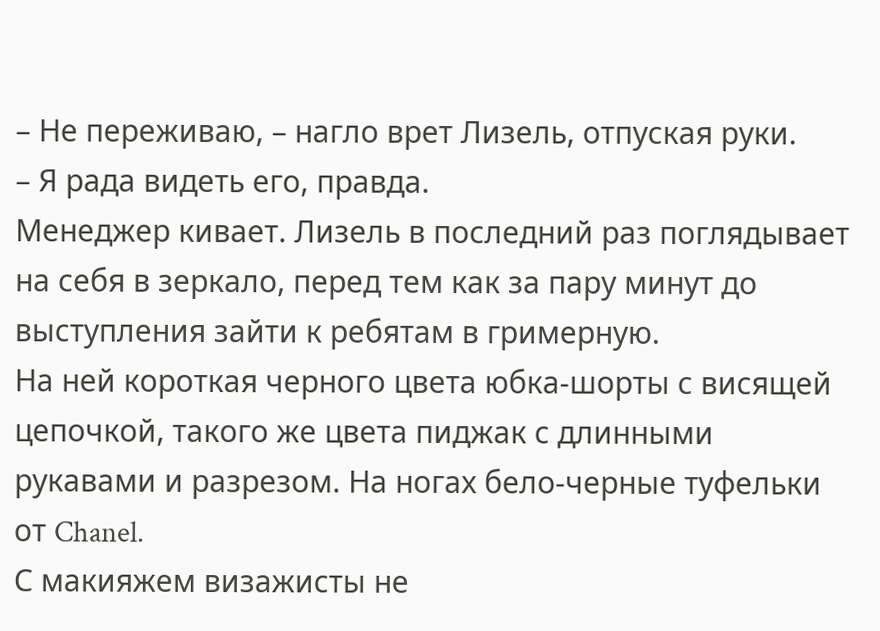– Не переживаю, – нагло врет Лизель, отпуская руки.
– Я рада видеть его, правда.
Менеджер кивает. Лизель в последний раз поглядывает на себя в зеркало, перед тем как за пару минут до выступления зайти к ребятам в гримерную.
На ней короткая черного цвета юбка-шорты с висящей цепочкой, такого же цвета пиджак с длинными рукавами и разрезом. На ногах бело-черные туфельки от Chanel.
С макияжем визажисты не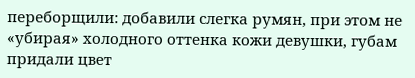переборщили: добавили слегка румян, при этом не «убирая» холодного оттенка кожи девушки, губам придали цвет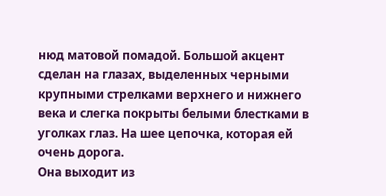нюд матовой помадой. Большой акцент сделан на глазах, выделенных черными крупными стрелками верхнего и нижнего века и слегка покрыты белыми блестками в уголках глаз. На шее цепочка, которая ей очень дорога.
Она выходит из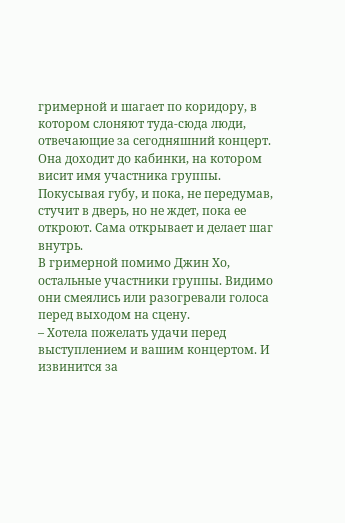гримерной и шагает по коридору, в котором слоняют туда-сюда люди, отвечающие за сегодняшний концерт. Она доходит до кабинки, на котором висит имя участника группы. Покусывая губу, и пока, не передумав, стучит в дверь, но не ждет, пока ее откроют. Сама открывает и делает шаг внутрь.
В гримерной помимо Джин Хо, остальные участники группы. Видимо они смеялись или разогревали голоса перед выходом на сцену.
– Хотела пожелать удачи перед выступлением и вашим концертом. И извинится за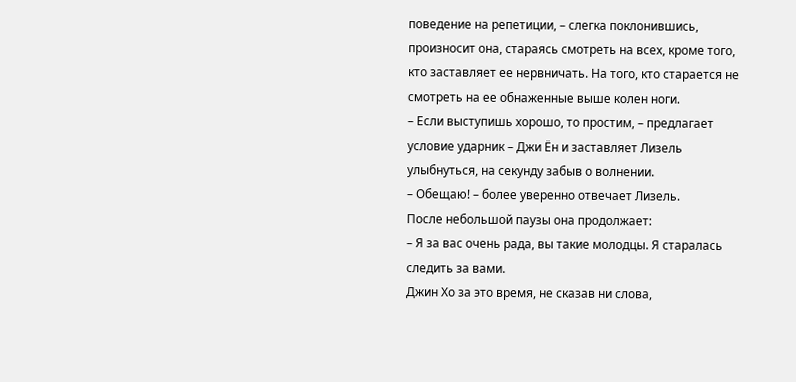поведение на репетиции, – слегка поклонившись, произносит она, стараясь смотреть на всех, кроме того, кто заставляет ее нервничать. На того, кто старается не смотреть на ее обнаженные выше колен ноги.
– Если выступишь хорошо, то простим, – предлагает условие ударник – Джи Ён и заставляет Лизель улыбнуться, на секунду забыв о волнении.
– Обещаю! – более уверенно отвечает Лизель.
После небольшой паузы она продолжает:
– Я за вас очень рада, вы такие молодцы. Я старалась следить за вами.
Джин Хо за это время, не сказав ни слова,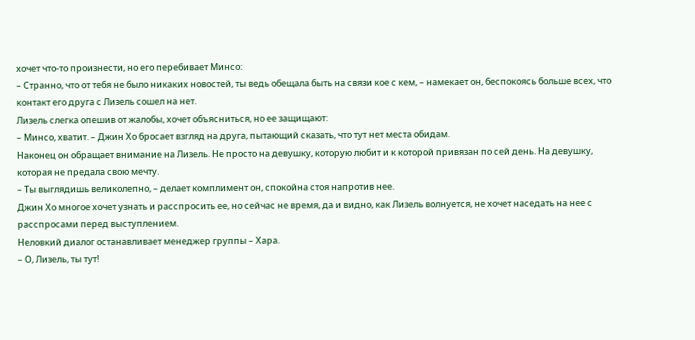хочет что-то произнести, но его перебивает Минсо:
– Странно, что от тебя не было никаких новостей, ты ведь обещала быть на связи кое с кем, – намекает он, беспокоясь больше всех, что контакт его друга с Лизель сошел на нет.
Лизель слегка опешив от жалобы, хочет объясниться, но ее защищают:
– Минсо, хватит. – Джин Хо бросает взгляд на друга, пытающий сказать, что тут нет места обидам.
Наконец он обращает внимание на Лизель. Не просто на девушку, которую любит и к которой привязан по сей день. На девушку, которая не предала свою мечту.
– Ты выглядишь великолепно, – делает комплимент он, спокойна стоя напротив нее.
Джин Хо многое хочет узнать и расспросить ее, но сейчас не время, да и видно, как Лизель волнуется, не хочет наседать на нее с расспросами перед выступлением.
Неловкий диалог останавливает менеджер группы – Хара.
– О, Лизель, ты тут!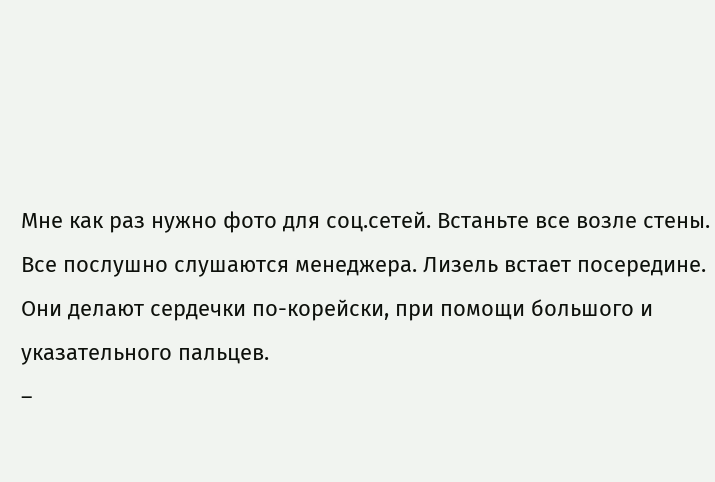Мне как раз нужно фото для соц.сетей. Встаньте все возле стены.
Все послушно слушаются менеджера. Лизель встает посередине. Они делают сердечки по-корейски, при помощи большого и указательного пальцев.
–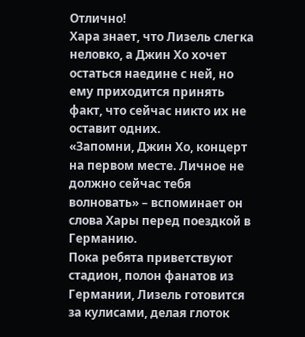Отлично!
Хара знает, что Лизель слегка неловко, а Джин Хо хочет остаться наедине с ней, но ему приходится принять факт, что сейчас никто их не оставит одних.
«Запомни, Джин Хо, концерт на первом месте. Личное не должно сейчас тебя волновать» – вспоминает он слова Хары перед поездкой в Германию.
Пока ребята приветствуют стадион, полон фанатов из Германии, Лизель готовится за кулисами, делая глоток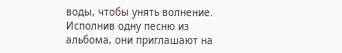воды, чтобы унять волнение.
Исполнив одну песню из альбома, они приглашают на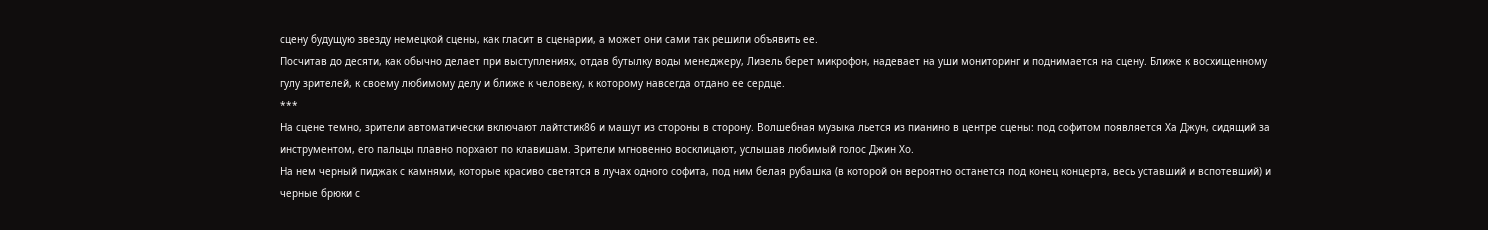сцену будущую звезду немецкой сцены, как гласит в сценарии, а может они сами так решили объявить ее.
Посчитав до десяти, как обычно делает при выступлениях, отдав бутылку воды менеджеру, Лизель берет микрофон, надевает на уши мониторинг и поднимается на сцену. Ближе к восхищенному гулу зрителей, к своему любимому делу и ближе к человеку, к которому навсегда отдано ее сердце.
***
На сцене темно, зрители автоматически включают лайтстик86 и машут из стороны в сторону. Волшебная музыка льется из пианино в центре сцены: под софитом появляется Ха Джун, сидящий за инструментом, его пальцы плавно порхают по клавишам. Зрители мгновенно восклицают, услышав любимый голос Джин Хо.
На нем черный пиджак с камнями, которые красиво светятся в лучах одного софита, под ним белая рубашка (в которой он вероятно останется под конец концерта, весь уставший и вспотевший) и черные брюки с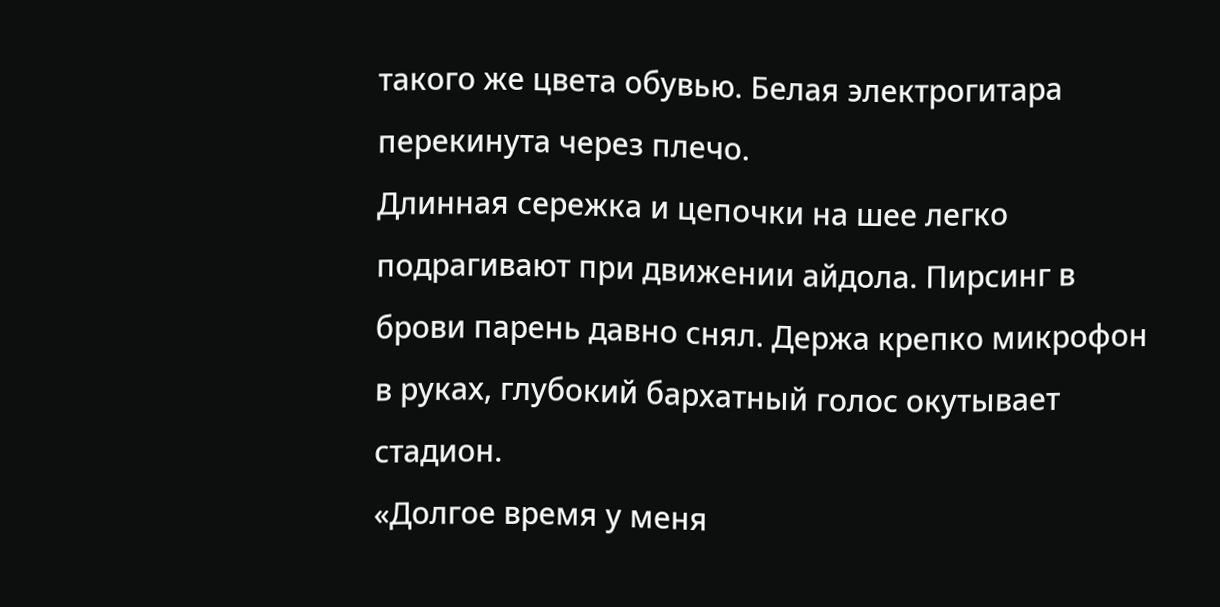такого же цвета обувью. Белая электрогитара перекинута через плечо.
Длинная сережка и цепочки на шее легко подрагивают при движении айдола. Пирсинг в брови парень давно снял. Держа крепко микрофон в руках, глубокий бархатный голос окутывает стадион.
«Долгое время у меня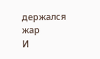держался жар
И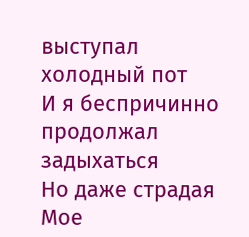выступал холодный пот
И я беспричинно продолжал задыхаться
Но даже страдая
Мое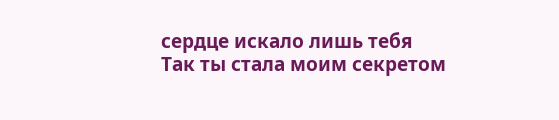сердце искало лишь тебя
Так ты стала моим секретом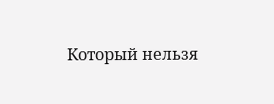Который нельзя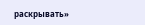раскрывать»